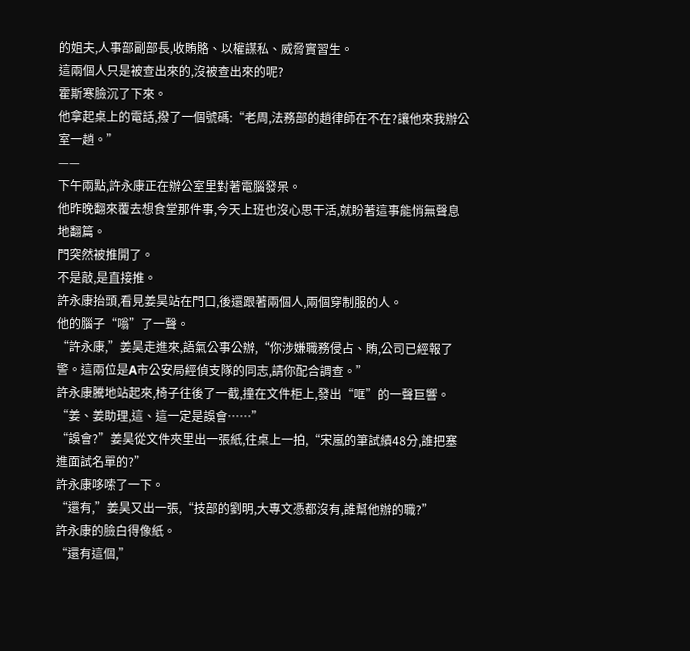的姐夫,人事部副部長,收賄賂、以權謀私、威脅實習生。
這兩個人只是被查出來的,沒被查出來的呢?
霍斯寒臉沉了下來。
他拿起桌上的電話,撥了一個號碼:“老周,法務部的趙律師在不在?讓他來我辦公室一趟。”
——
下午兩點,許永康正在辦公室里對著電腦發呆。
他昨晚翻來覆去想食堂那件事,今天上班也沒心思干活,就盼著這事能悄無聲息地翻篇。
門突然被推開了。
不是敲,是直接推。
許永康抬頭,看見姜昊站在門口,後還跟著兩個人,兩個穿制服的人。
他的腦子“嗡”了一聲。
“許永康,”姜昊走進來,語氣公事公辦,“你涉嫌職務侵占、賄,公司已經報了警。這兩位是A市公安局經偵支隊的同志,請你配合調查。”
許永康騰地站起來,椅子往後了一截,撞在文件柜上,發出“哐”的一聲巨響。
“姜、姜助理,這、這一定是誤會……”
“誤會?”姜昊從文件夾里出一張紙,往桌上一拍,“宋嵐的筆試績48分,誰把塞進面試名單的?”
許永康哆嗦了一下。
“還有,”姜昊又出一張,“技部的劉明,大專文憑都沒有,誰幫他辦的職?”
許永康的臉白得像紙。
“還有這個,”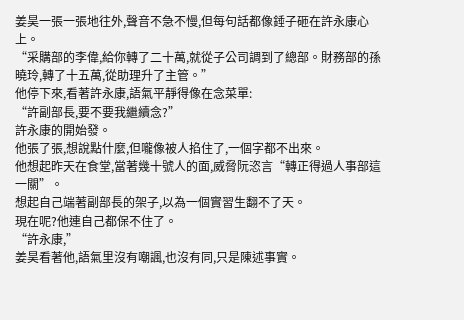姜昊一張一張地往外,聲音不急不慢,但每句話都像錘子砸在許永康心上。
“采購部的李偉,給你轉了二十萬,就從子公司調到了總部。財務部的孫曉玲,轉了十五萬,從助理升了主管。”
他停下來,看著許永康,語氣平靜得像在念菜單:
“許副部長,要不要我繼續念?”
許永康的開始發。
他張了張,想說點什麼,但嚨像被人掐住了,一個字都不出來。
他想起昨天在食堂,當著幾十號人的面,威脅阮恣言“轉正得過人事部這一關”。
想起自己端著副部長的架子,以為一個實習生翻不了天。
現在呢?他連自己都保不住了。
“許永康,”
姜昊看著他,語氣里沒有嘲諷,也沒有同,只是陳述事實。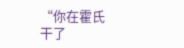“你在霍氏干了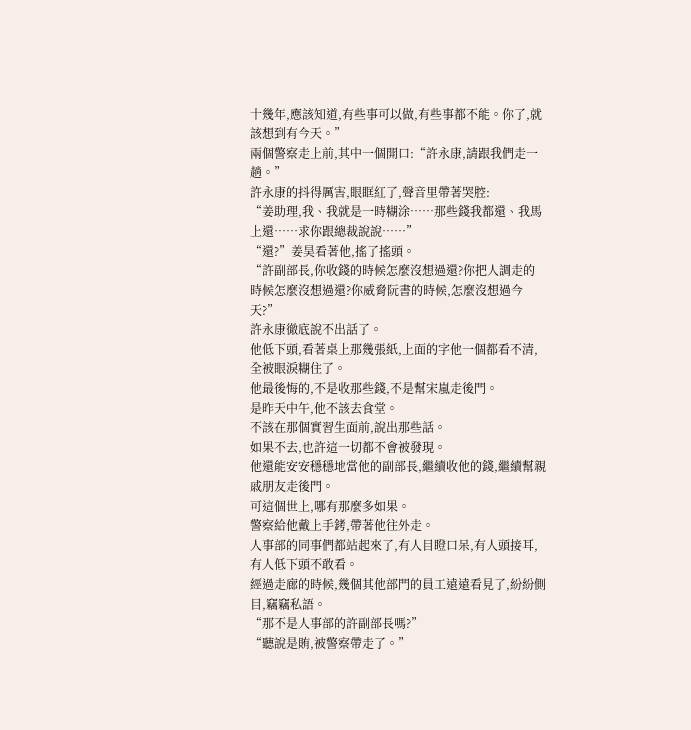十幾年,應該知道,有些事可以做,有些事都不能。你了,就該想到有今天。”
兩個警察走上前,其中一個開口:“許永康,請跟我們走一趟。”
許永康的抖得厲害,眼眶紅了,聲音里帶著哭腔:
“姜助理,我、我就是一時糊涂……那些錢我都還、我馬上還……求你跟總裁說說……”
“還?”姜昊看著他,搖了搖頭。
“許副部長,你收錢的時候怎麼沒想過還?你把人調走的時候怎麼沒想過還?你威脅阮書的時候,怎麼沒想過今天?”
許永康徹底說不出話了。
他低下頭,看著桌上那幾張紙,上面的字他一個都看不清,全被眼淚糊住了。
他最後悔的,不是收那些錢,不是幫宋嵐走後門。
是昨天中午,他不該去食堂。
不該在那個實習生面前,說出那些話。
如果不去,也許這一切都不會被發現。
他還能安安穩穩地當他的副部長,繼續收他的錢,繼續幫親戚朋友走後門。
可這個世上,哪有那麼多如果。
警察給他戴上手銬,帶著他往外走。
人事部的同事們都站起來了,有人目瞪口呆,有人頭接耳,有人低下頭不敢看。
經過走廊的時候,幾個其他部門的員工遠遠看見了,紛紛側目,竊竊私語。
“那不是人事部的許副部長嗎?”
“聽說是賄,被警察帶走了。”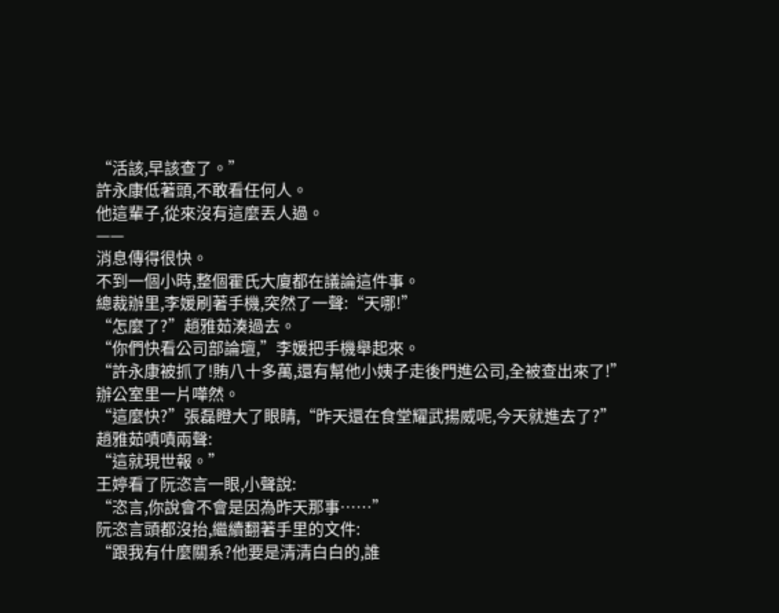“活該,早該查了。”
許永康低著頭,不敢看任何人。
他這輩子,從來沒有這麼丟人過。
——
消息傳得很快。
不到一個小時,整個霍氏大廈都在議論這件事。
總裁辦里,李媛刷著手機,突然了一聲:“天哪!”
“怎麼了?”趙雅茹湊過去。
“你們快看公司部論壇,”李媛把手機舉起來。
“許永康被抓了!賄八十多萬,還有幫他小姨子走後門進公司,全被查出來了!”
辦公室里一片嘩然。
“這麼快?”張磊瞪大了眼睛,“昨天還在食堂耀武揚威呢,今天就進去了?”
趙雅茹嘖嘖兩聲:
“這就現世報。”
王婷看了阮恣言一眼,小聲說:
“恣言,你說會不會是因為昨天那事……”
阮恣言頭都沒抬,繼續翻著手里的文件:
“跟我有什麼關系?他要是清清白白的,誰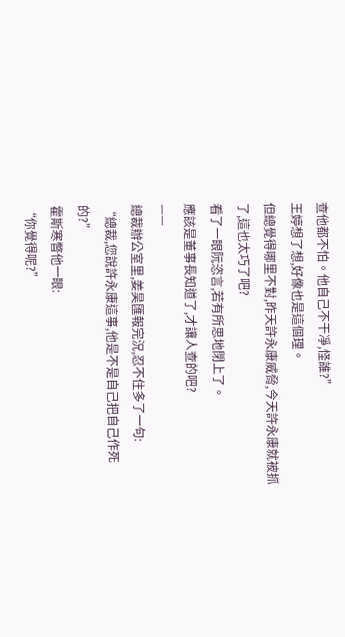查他都不怕。他自己不干凈,怪誰?”
王婷想了想,好像也是這個理。
但總覺得哪里不對,昨天許永康威脅,今天許永康就被抓了,這也太巧了吧?
看了一眼阮恣言,若有所思地閉上了。
應該是董事長知道了,才讓人查的吧?
——
總裁辦公室里,姜昊匯報完況,忍不住多了一句:
“總裁,您說許永康這事,他是不是自己把自己作死的?”
霍斯寒瞥他一眼:
“你覺得呢?”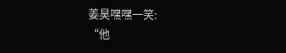姜昊嘿嘿一笑:
“他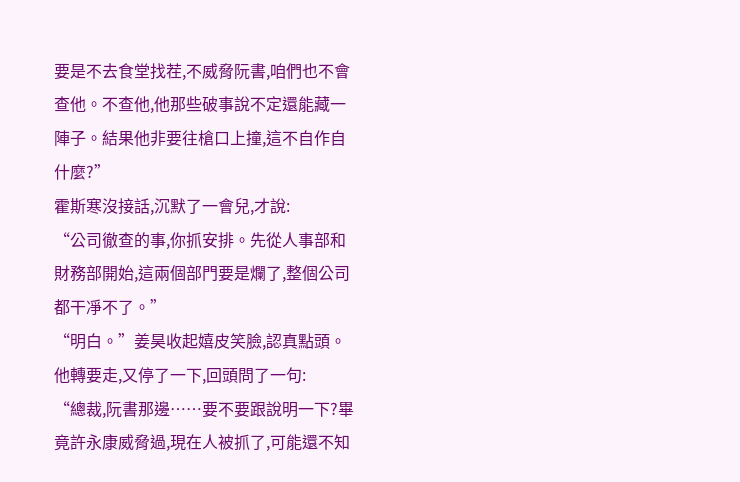要是不去食堂找茬,不威脅阮書,咱們也不會查他。不查他,他那些破事說不定還能藏一陣子。結果他非要往槍口上撞,這不自作自什麼?”
霍斯寒沒接話,沉默了一會兒,才說:
“公司徹查的事,你抓安排。先從人事部和財務部開始,這兩個部門要是爛了,整個公司都干凈不了。”
“明白。”姜昊收起嬉皮笑臉,認真點頭。
他轉要走,又停了一下,回頭問了一句:
“總裁,阮書那邊……要不要跟說明一下?畢竟許永康威脅過,現在人被抓了,可能還不知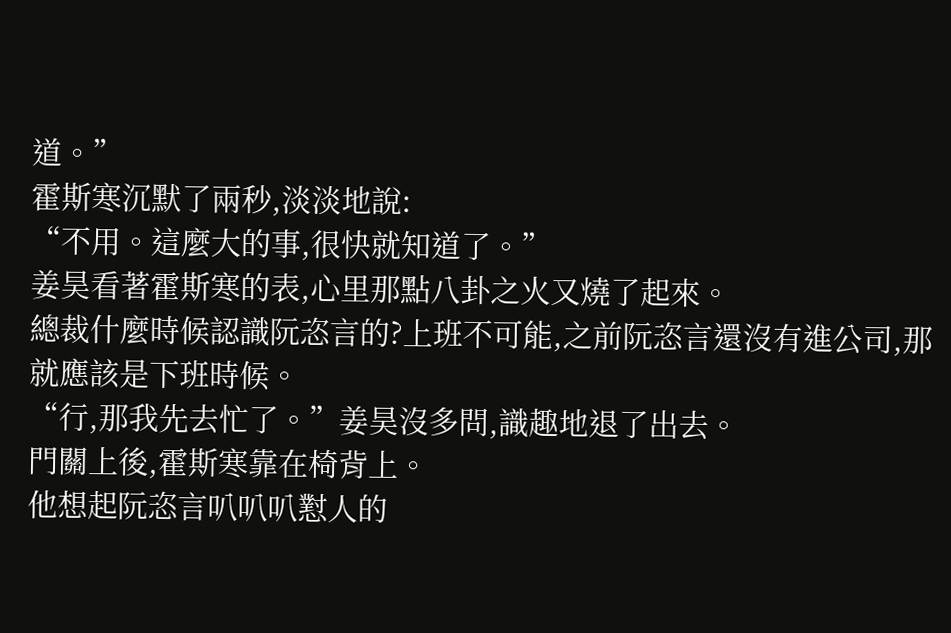道。”
霍斯寒沉默了兩秒,淡淡地說:
“不用。這麼大的事,很快就知道了。”
姜昊看著霍斯寒的表,心里那點八卦之火又燒了起來。
總裁什麼時候認識阮恣言的?上班不可能,之前阮恣言還沒有進公司,那就應該是下班時候。
“行,那我先去忙了。”姜昊沒多問,識趣地退了出去。
門關上後,霍斯寒靠在椅背上。
他想起阮恣言叭叭叭懟人的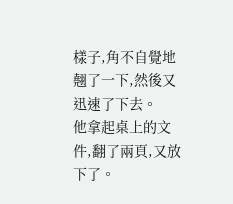樣子,角不自覺地翹了一下,然後又迅速了下去。
他拿起桌上的文件,翻了兩頁,又放下了。